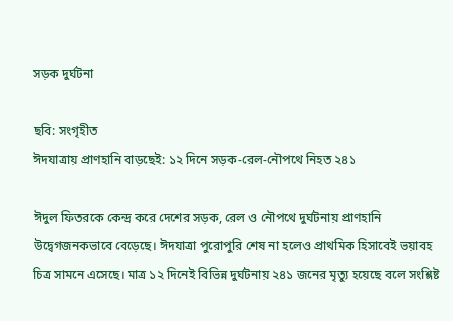সড়ক দুর্ঘটনা

ছবি: সংগৃহীত
ঈদযাত্রায় প্রাণহানি বাড়ছেই: ১২ দিনে সড়ক-রেল-নৌপথে নিহত ২৪১

ঈদুল ফিতরকে কেন্দ্র করে দেশের সড়ক, রেল ও নৌপথে দুর্ঘটনায় প্রাণহানি উদ্বেগজনকভাবে বেড়েছে। ঈদযাত্রা পুরোপুরি শেষ না হলেও প্রাথমিক হিসাবেই ভয়াবহ চিত্র সামনে এসেছে। মাত্র ১২ দিনেই বিভিন্ন দুর্ঘটনায় ২৪১ জনের মৃত্যু হয়েছে বলে সংশ্লিষ্ট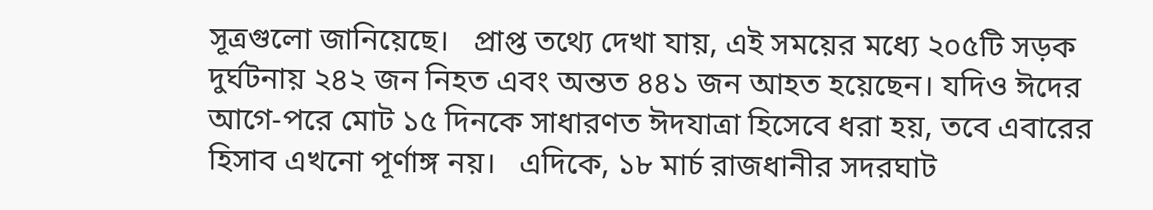সূত্রগুলো জানিয়েছে।   প্রাপ্ত তথ্যে দেখা যায়, এই সময়ের মধ্যে ২০৫টি সড়ক দুর্ঘটনায় ২৪২ জন নিহত এবং অন্তত ৪৪১ জন আহত হয়েছেন। যদিও ঈদের আগে-পরে মোট ১৫ দিনকে সাধারণত ঈদযাত্রা হিসেবে ধরা হয়, তবে এবারের হিসাব এখনো পূর্ণাঙ্গ নয়।   এদিকে, ১৮ মার্চ রাজধানীর সদরঘাট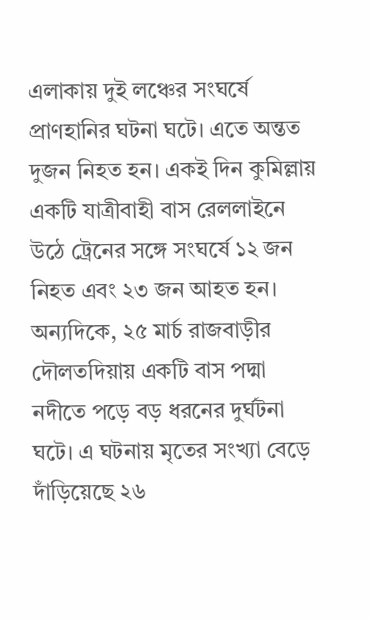এলাকায় দুই লঞ্চের সংঘর্ষে প্রাণহানির ঘটনা ঘটে। এতে অন্তত দুজন নিহত হন। একই দিন কুমিল্লায় একটি যাত্রীবাহী বাস রেললাইনে উঠে ট্রেনের সঙ্গে সংঘর্ষে ১২ জন নিহত এবং ২৩ জন আহত হন।   অন্যদিকে, ২৫ মার্চ রাজবাড়ীর দৌলতদিয়ায় একটি বাস পদ্মা নদীতে পড়ে বড় ধরনের দুর্ঘটনা ঘটে। এ ঘটনায় মৃতের সংখ্যা বেড়ে দাঁড়িয়েছে ২৬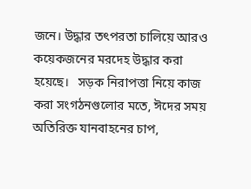জনে। উদ্ধার তৎপরতা চালিয়ে আরও কয়েকজনের মরদেহ উদ্ধার করা হয়েছে।   সড়ক নিরাপত্তা নিয়ে কাজ করা সংগঠনগুলোর মতে, ঈদের সময় অতিরিক্ত যানবাহনের চাপ,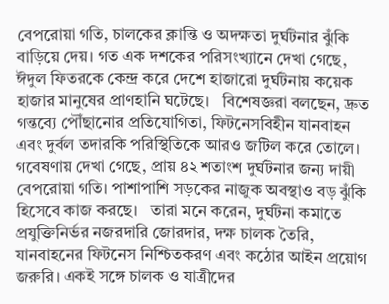বেপরোয়া গতি, চালকের ক্লান্তি ও অদক্ষতা দুর্ঘটনার ঝুঁকি বাড়িয়ে দেয়। গত এক দশকের পরিসংখ্যানে দেখা গেছে, ঈদুল ফিতরকে কেন্দ্র করে দেশে হাজারো দুর্ঘটনায় কয়েক হাজার মানুষের প্রাণহানি ঘটেছে।   বিশেষজ্ঞরা বলছেন, দ্রুত গন্তব্যে পৌঁছানোর প্রতিযোগিতা, ফিটনেসবিহীন যানবাহন এবং দুর্বল তদারকি পরিস্থিতিকে আরও জটিল করে তোলে। গবেষণায় দেখা গেছে, প্রায় ৪২ শতাংশ দুর্ঘটনার জন্য দায়ী বেপরোয়া গতি। পাশাপাশি সড়কের নাজুক অবস্থাও বড় ঝুঁকি হিসেবে কাজ করছে।   তারা মনে করেন, দুর্ঘটনা কমাতে প্রযুক্তিনির্ভর নজরদারি জোরদার, দক্ষ চালক তৈরি, যানবাহনের ফিটনেস নিশ্চিতকরণ এবং কঠোর আইন প্রয়োগ জরুরি। একই সঙ্গে চালক ও যাত্রীদের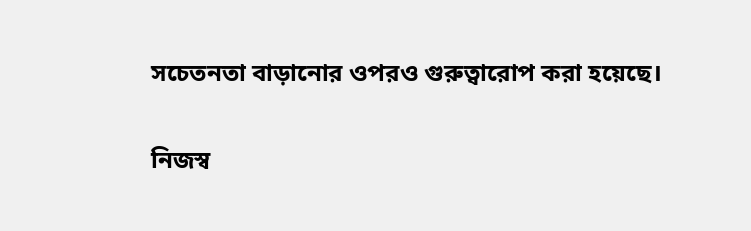সচেতনতা বাড়ানোর ওপরও গুরুত্বারোপ করা হয়েছে।

নিজস্ব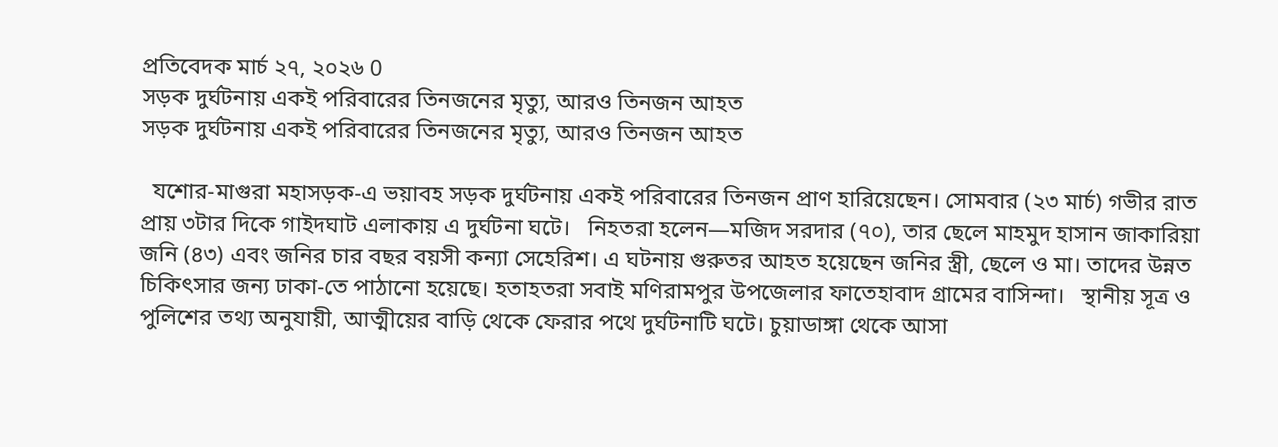প্রতিবেদক মার্চ ২৭, ২০২৬ 0
সড়ক দুর্ঘটনায় একই পরিবারের তিনজনের মৃত্যু, আরও তিনজন আহত
সড়ক দুর্ঘটনায় একই পরিবারের তিনজনের মৃত্যু, আরও তিনজন আহত

  যশোর-মাগুরা মহাসড়ক-এ ভয়াবহ সড়ক দুর্ঘটনায় একই পরিবারের তিনজন প্রাণ হারিয়েছেন। সোমবার (২৩ মার্চ) গভীর রাত প্রায় ৩টার দিকে গাইদঘাট এলাকায় এ দুর্ঘটনা ঘটে।   নিহতরা হলেন—মজিদ সরদার (৭০), তার ছেলে মাহমুদ হাসান জাকারিয়া জনি (৪৩) এবং জনির চার বছর বয়সী কন্যা সেহেরিশ। এ ঘটনায় গুরুতর আহত হয়েছেন জনির স্ত্রী, ছেলে ও মা। তাদের উন্নত চিকিৎসার জন্য ঢাকা-তে পাঠানো হয়েছে। হতাহতরা সবাই মণিরামপুর উপজেলার ফাতেহাবাদ গ্রামের বাসিন্দা।   স্থানীয় সূত্র ও পুলিশের তথ্য অনুযায়ী, আত্মীয়ের বাড়ি থেকে ফেরার পথে দুর্ঘটনাটি ঘটে। চুয়াডাঙ্গা থেকে আসা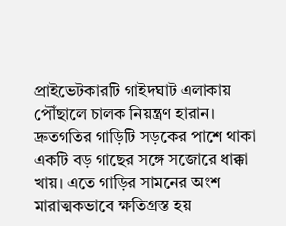প্রাইভেটকারটি গাইদঘাট এলাকায় পৌঁছালে চালক নিয়ন্ত্রণ হারান। দ্রুতগতির গাড়িটি সড়কের পাশে থাকা একটি বড় গাছের সঙ্গে সজোরে ধাক্কা খায়। এতে গাড়ির সামনের অংশ মারাত্মকভাবে ক্ষতিগ্রস্ত হয়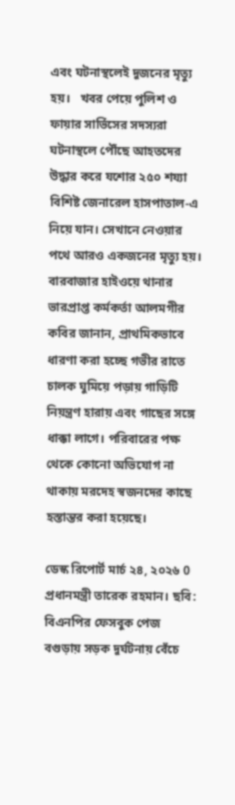এবং ঘটনাস্থলেই দুজনের মৃত্যু হয়।   খবর পেয়ে পুলিশ ও ফায়ার সার্ভিসের সদস্যরা ঘটনাস্থলে পৌঁছে আহতদের উদ্ধার করে যশোর ২৫০ শয্যা বিশিষ্ট জেনারেল হাসপাতাল-এ নিয়ে যান। সেখানে নেওয়ার পথে আরও একজনের মৃত্যু হয়।   বারবাজার হাইওয়ে থানার ভারপ্রাপ্ত কর্মকর্তা আলমগীর কবির জানান, প্রাথমিকভাবে ধারণা করা হচ্ছে গভীর রাতে চালক ঘুমিয়ে পড়ায় গাড়িটি নিয়ন্ত্রণ হারায় এবং গাছের সঙ্গে ধাক্কা লাগে। পরিবারের পক্ষ থেকে কোনো অভিযোগ না থাকায় মরদেহ স্বজনদের কাছে হস্তান্তর করা হয়েছে।

ডেস্ক রিপোর্ট মার্চ ২৪, ২০২৬ 0
প্রধানমন্ত্রী তারেক রহমান। ছবি: বিএনপির ফেসবুক পেজ
বগুড়ায় সড়ক দুর্ঘটনায় বেঁচে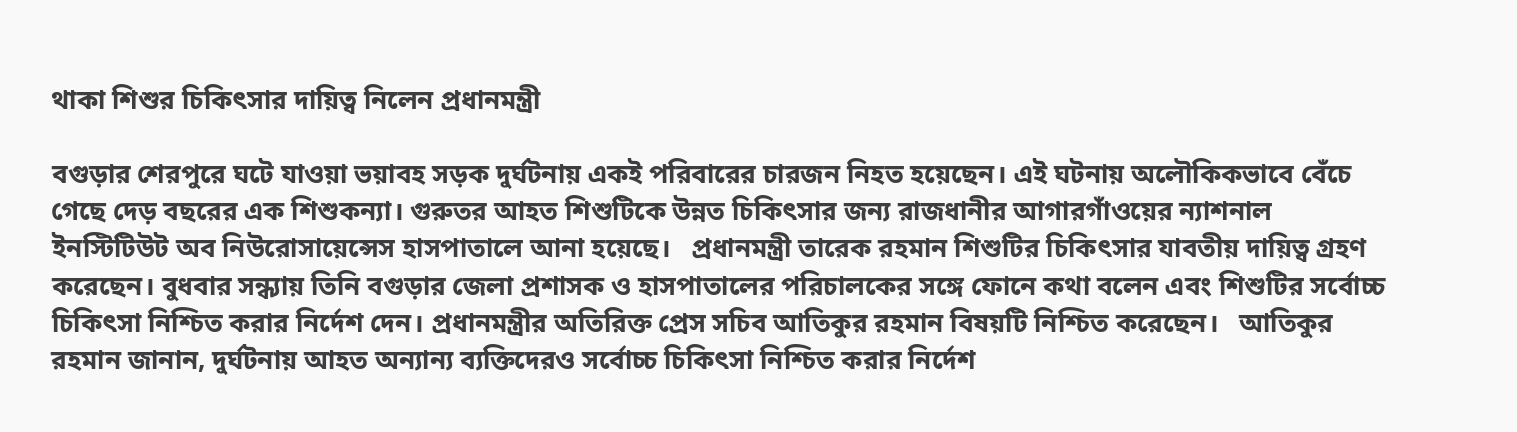থাকা শিশুর চিকিৎসার দায়িত্ব নিলেন প্রধানমন্ত্রী

বগুড়ার শেরপুরে ঘটে যাওয়া ভয়াবহ সড়ক দুর্ঘটনায় একই পরিবারের চারজন নিহত হয়েছেন। এই ঘটনায় অলৌকিকভাবে বেঁচে গেছে দেড় বছরের এক শিশুকন্যা। গুরুতর আহত শিশুটিকে উন্নত চিকিৎসার জন্য রাজধানীর আগারগাঁওয়ের ন্যাশনাল ইনস্টিটিউট অব নিউরোসায়েন্সেস হাসপাতালে আনা হয়েছে।   প্রধানমন্ত্রী তারেক রহমান শিশুটির চিকিৎসার যাবতীয় দায়িত্ব গ্রহণ করেছেন। বুধবার সন্ধ্যায় তিনি বগুড়ার জেলা প্রশাসক ও হাসপাতালের পরিচালকের সঙ্গে ফোনে কথা বলেন এবং শিশুটির সর্বোচ্চ চিকিৎসা নিশ্চিত করার নির্দেশ দেন। প্রধানমন্ত্রীর অতিরিক্ত প্রেস সচিব আতিকুর রহমান বিষয়টি নিশ্চিত করেছেন।   আতিকুর রহমান জানান, দুর্ঘটনায় আহত অন্যান্য ব্যক্তিদেরও সর্বোচ্চ চিকিৎসা নিশ্চিত করার নির্দেশ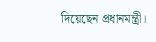দিয়েছেন প্রধানমন্ত্রী।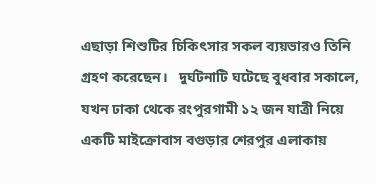এছাড়া শিশুটির চিকিৎসার সকল ব্যয়ভারও তিনি গ্রহণ করেছেন।   দুর্ঘটনাটি ঘটেছে বুধবার সকালে, যখন ঢাকা থেকে রংপুরগামী ১২ জন যাত্রী নিয়ে একটি মাইক্রোবাস বগুড়ার শেরপুর এলাকায়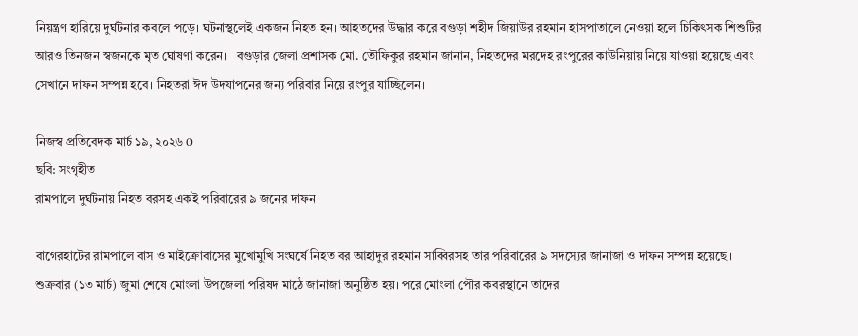নিয়ন্ত্রণ হারিয়ে দুর্ঘটনার কবলে পড়ে। ঘটনাস্থলেই একজন নিহত হন। আহতদের উদ্ধার করে বগুড়া শহীদ জিয়াউর রহমান হাসপাতালে নেওয়া হলে চিকিৎসক শিশুটির আরও তিনজন স্বজনকে মৃত ঘোষণা করেন।   বগুড়ার জেলা প্রশাসক মো. তৌফিকুর রহমান জানান, নিহতদের মরদেহ রংপুরের কাউনিয়ায় নিয়ে যাওয়া হয়েছে এবং সেখানে দাফন সম্পন্ন হবে। নিহতরা ঈদ উদযাপনের জন্য পরিবার নিয়ে রংপুর যাচ্ছিলেন।

নিজস্ব প্রতিবেদক মার্চ ১৯, ২০২৬ 0
ছবি: সংগৃহীত
রামপালে দুর্ঘটনায় নিহত বরসহ একই পরিবারের ৯ জনের দাফন

বাগেরহাটের রামপালে বাস ও মাইক্রোবাসের মুখোমুখি সংঘর্ষে নিহত বর আহাদুর রহমান সাব্বিরসহ তার পরিবারের ৯ সদস্যের জানাজা ও দাফন সম্পন্ন হয়েছে। শুক্রবার (১৩ মার্চ) জুমা শেষে মোংলা উপজেলা পরিষদ মাঠে জানাজা অনুষ্ঠিত হয়। পরে মোংলা পৌর কবরস্থানে তাদের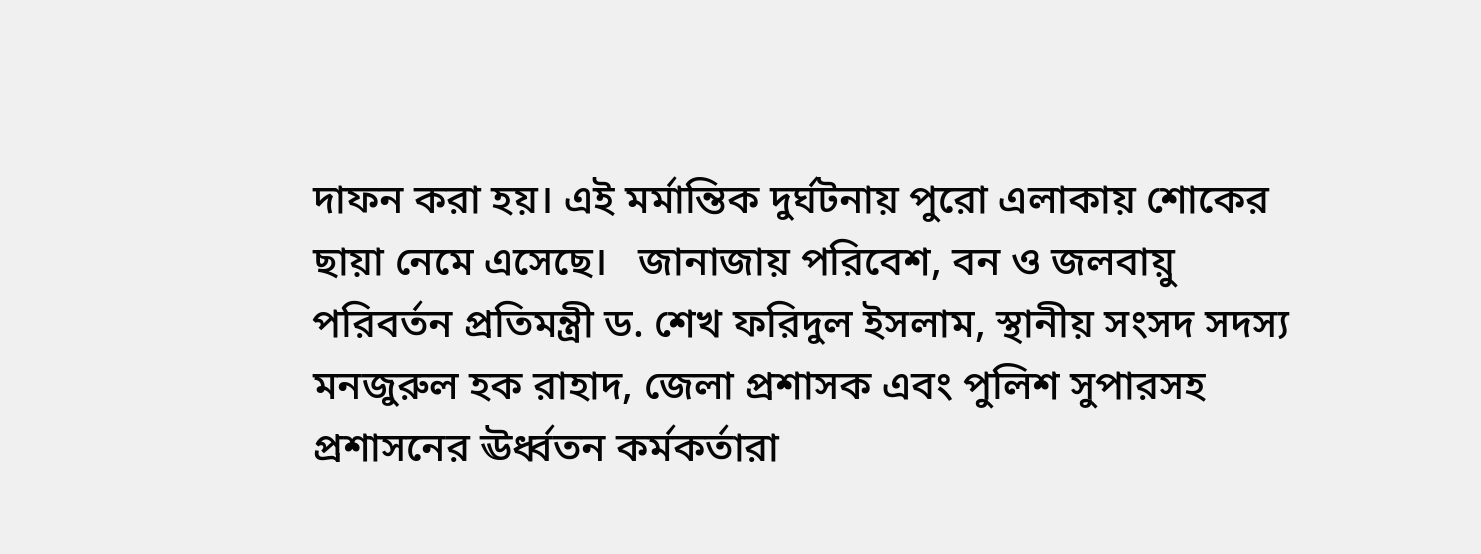দাফন করা হয়। এই মর্মান্তিক দুর্ঘটনায় পুরো এলাকায় শোকের ছায়া নেমে এসেছে।   জানাজায় পরিবেশ, বন ও জলবায়ু পরিবর্তন প্রতিমন্ত্রী ড. শেখ ফরিদুল ইসলাম, স্থানীয় সংসদ সদস্য মনজুরুল হক রাহাদ, জেলা প্রশাসক এবং পুলিশ সুপারসহ প্রশাসনের ঊর্ধ্বতন কর্মকর্তারা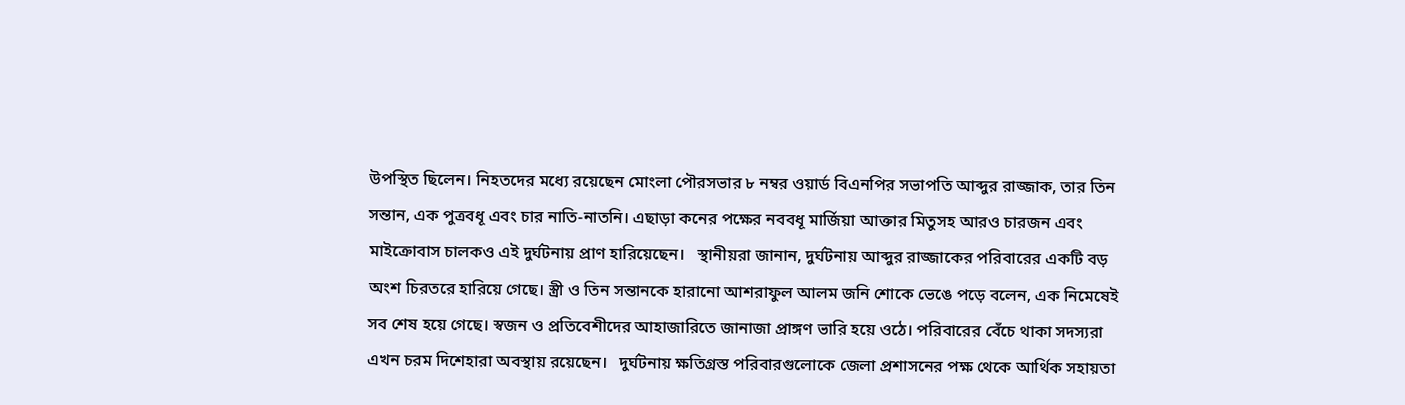উপস্থিত ছিলেন। নিহতদের মধ্যে রয়েছেন মোংলা পৌরসভার ৮ নম্বর ওয়ার্ড বিএনপির সভাপতি আব্দুর রাজ্জাক, তার তিন সন্তান, এক পুত্রবধূ এবং চার নাতি-নাতনি। এছাড়া কনের পক্ষের নববধূ মার্জিয়া আক্তার মিতুসহ আরও চারজন এবং মাইক্রোবাস চালকও এই দুর্ঘটনায় প্রাণ হারিয়েছেন।   স্থানীয়রা জানান, দুর্ঘটনায় আব্দুর রাজ্জাকের পরিবারের একটি বড় অংশ চিরতরে হারিয়ে গেছে। স্ত্রী ও তিন সন্তানকে হারানো আশরাফুল আলম জনি শোকে ভেঙে পড়ে বলেন, এক নিমেষেই সব শেষ হয়ে গেছে। স্বজন ও প্রতিবেশীদের আহাজারিতে জানাজা প্রাঙ্গণ ভারি হয়ে ওঠে। পরিবারের বেঁচে থাকা সদস্যরা এখন চরম দিশেহারা অবস্থায় রয়েছেন।   দুর্ঘটনায় ক্ষতিগ্রস্ত পরিবারগুলোকে জেলা প্রশাসনের পক্ষ থেকে আর্থিক সহায়তা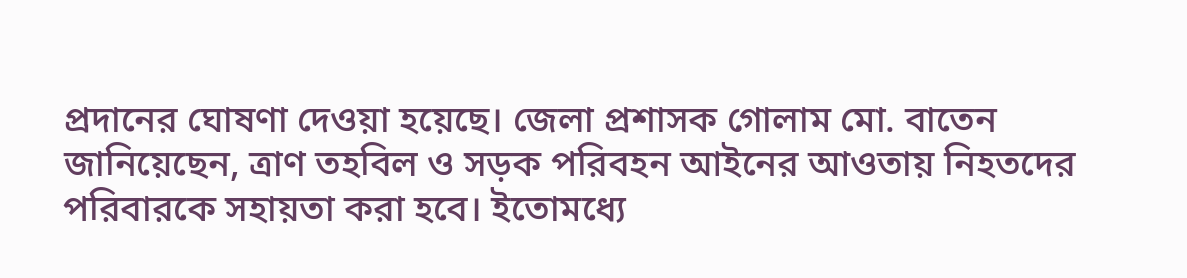প্রদানের ঘোষণা দেওয়া হয়েছে। জেলা প্রশাসক গোলাম মো. বাতেন জানিয়েছেন, ত্রাণ তহবিল ও সড়ক পরিবহন আইনের আওতায় নিহতদের পরিবারকে সহায়তা করা হবে। ইতোমধ্যে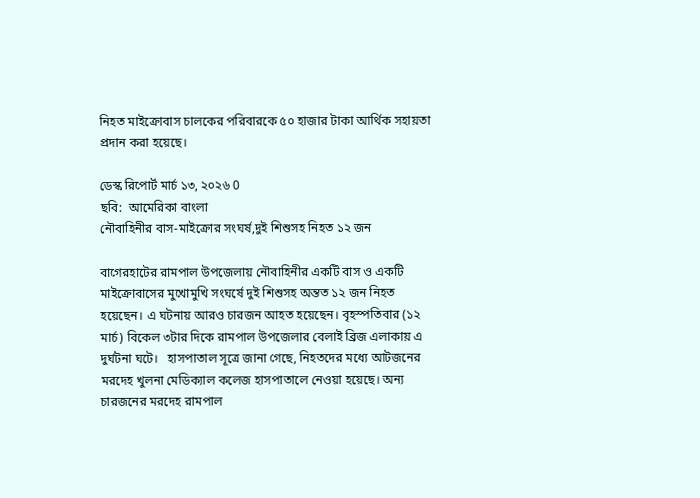নিহত মাইক্রোবাস চালকের পরিবারকে ৫০ হাজার টাকা আর্থিক সহায়তা প্রদান করা হয়েছে।

ডেস্ক রিপোর্ট মার্চ ১৩, ২০২৬ 0
ছবি:  আমেরিকা বাংলা
নৌবাহিনীর বাস-মাইক্রোর সংঘর্ষ,দুই শিশুসহ নিহত ১২ জন

বাগেরহাটের রামপাল উপজেলায় নৌবাহিনীর একটি বাস ও একটি মাইক্রোবাসের মুখোমুখি সংঘর্ষে দুই শিশুসহ অন্তত ১২ জন নিহত হয়েছেন। এ ঘটনায় আরও চারজন আহত হয়েছেন। বৃহস্পতিবার (১২ মার্চ) বিকেল ৩টার দিকে রামপাল উপজেলার বেলাই ব্রিজ এলাকায় এ দুর্ঘটনা ঘটে।   হাসপাতাল সূত্রে জানা গেছে, নিহতদের মধ্যে আটজনের মরদেহ খুলনা মেডিক্যাল কলেজ হাসপাতালে নেওয়া হয়েছে। অন্য চারজনের মরদেহ রামপাল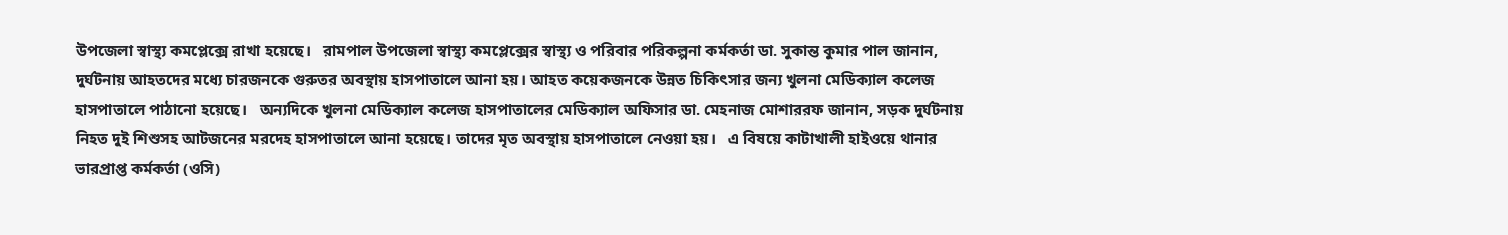উপজেলা স্বাস্থ্য কমপ্লেক্সে রাখা হয়েছে।   রামপাল উপজেলা স্বাস্থ্য কমপ্লেক্সের স্বাস্থ্য ও পরিবার পরিকল্পনা কর্মকর্তা ডা. সুকান্ত কুমার পাল জানান, দুর্ঘটনায় আহতদের মধ্যে চারজনকে গুরুতর অবস্থায় হাসপাতালে আনা হয়। আহত কয়েকজনকে উন্নত চিকিৎসার জন্য খুলনা মেডিক্যাল কলেজ হাসপাতালে পাঠানো হয়েছে।   অন্যদিকে খুলনা মেডিক্যাল কলেজ হাসপাতালের মেডিক্যাল অফিসার ডা. মেহনাজ মোশাররফ জানান, সড়ক দুর্ঘটনায় নিহত দুই শিশুসহ আটজনের মরদেহ হাসপাতালে আনা হয়েছে। তাদের মৃত অবস্থায় হাসপাতালে নেওয়া হয়।   এ বিষয়ে কাটাখালী হাইওয়ে থানার ভারপ্রাপ্ত কর্মকর্তা (ওসি)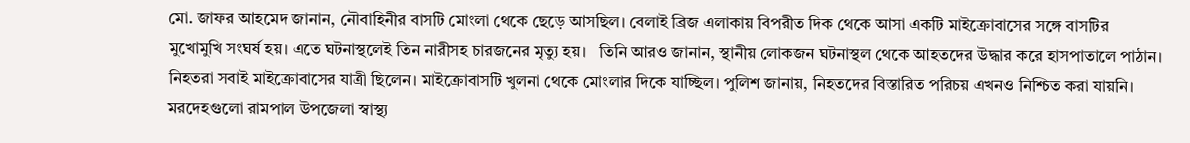মো. জাফর আহমেদ জানান, নৌবাহিনীর বাসটি মোংলা থেকে ছেড়ে আসছিল। বেলাই ব্রিজ এলাকায় বিপরীত দিক থেকে আসা একটি মাইক্রোবাসের সঙ্গে বাসটির মুখোমুখি সংঘর্ষ হয়। এতে ঘটনাস্থলেই তিন নারীসহ চারজনের মৃত্যু হয়।   তিনি আরও জানান, স্থানীয় লোকজন ঘটনাস্থল থেকে আহতদের উদ্ধার করে হাসপাতালে পাঠান। নিহতরা সবাই মাইক্রোবাসের যাত্রী ছিলেন। মাইক্রোবাসটি খুলনা থেকে মোংলার দিকে যাচ্ছিল। পুলিশ জানায়, নিহতদের বিস্তারিত পরিচয় এখনও নিশ্চিত করা যায়নি। মরদেহগুলো রামপাল উপজেলা স্বাস্থ্য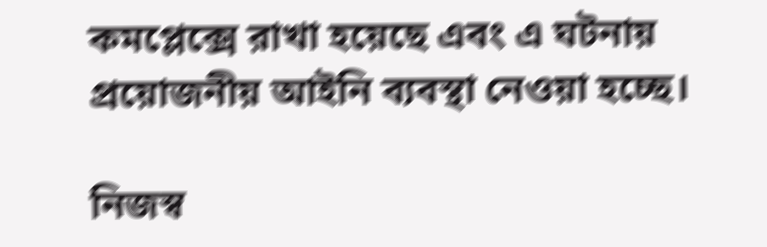কমপ্লেক্সে রাখা হয়েছে এবং এ ঘটনায় প্রয়োজনীয় আইনি ব্যবস্থা নেওয়া হচ্ছে।

নিজস্ব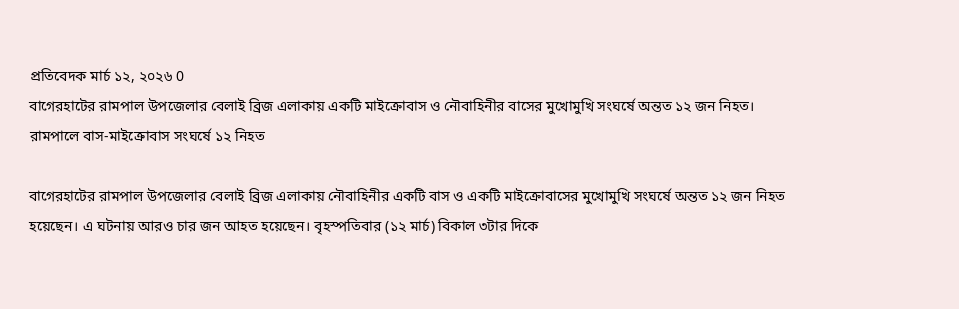প্রতিবেদক মার্চ ১২, ২০২৬ 0
বাগেরহাটের রামপাল উপজেলার বেলাই ব্রিজ এলাকায় একটি মাইক্রোবাস ও নৌবাহিনীর বাসের মুখোমুখি সংঘর্ষে অন্তত ১২ জন নিহত।
রামপালে বাস-মাইক্রোবাস সংঘর্ষে ১২ নিহত

বাগেরহাটের রামপাল উপজেলার বেলাই ব্রিজ এলাকায় নৌবাহিনীর একটি বাস ও একটি মাইক্রোবাসের মুখোমুখি সংঘর্ষে অন্তত ১২ জন নিহত হয়েছেন। এ ঘটনায় আরও চার জন আহত হয়েছেন। বৃহস্পতিবার (১২ মার্চ) বিকাল ৩টার দিকে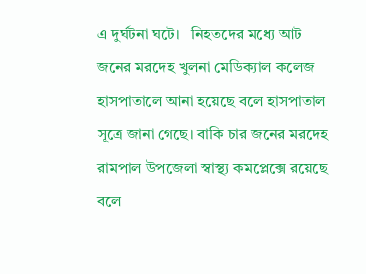এ দুর্ঘটনা ঘটে।   নিহতদের মধ্যে আট জনের মরদেহ খুলনা মেডিক্যাল কলেজ হাসপাতালে আনা হয়েছে বলে হাসপাতাল সূত্রে জানা গেছে। বাকি চার জনের মরদেহ রামপাল উপজেলা স্বাস্থ্য কমপ্লেক্সে রয়েছে বলে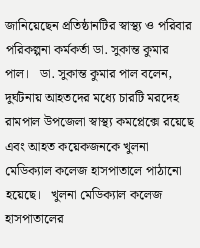জানিয়েছেন প্রতিষ্ঠানটির স্বাস্থ্য ও পরিবার পরিকল্পনা কর্মকর্তা ডা. সুকান্ত কুমার পাল।   ডা. সুকান্ত কুমার পাল বলেন, দুর্ঘটনায় আহতদের মধ্যে চারটি মরদেহ রামপাল উপজেলা স্বাস্থ্য কমপ্লেক্সে রয়েছে এবং আহত কয়েকজনকে খুলনা মেডিক্যাল কলেজ হাসপাতালে পাঠানো হয়েছে।   খুলনা মেডিক্যাল কলেজ হাসপাতালের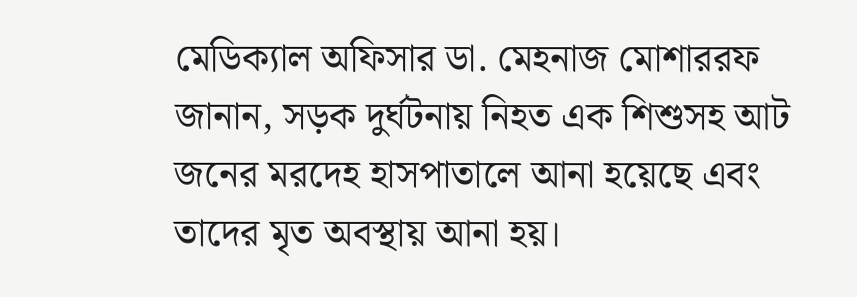মেডিক্যাল অফিসার ডা. মেহনাজ মোশাররফ জানান, সড়ক দুর্ঘটনায় নিহত এক শিশুসহ আট জনের মরদেহ হাসপাতালে আনা হয়েছে এবং তাদের মৃত অবস্থায় আনা হয়।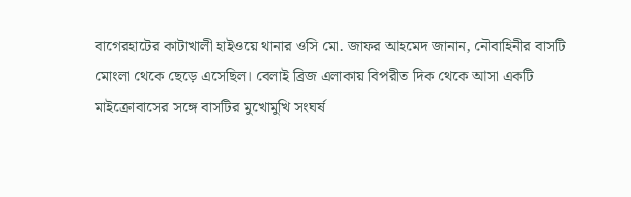বাগেরহাটের কাটাখালী হাইওয়ে থানার ওসি মো. জাফর আহমেদ জানান, নৌবাহিনীর বাসটি মোংলা থেকে ছেড়ে এসেছিল। বেলাই ব্রিজ এলাকায় বিপরীত দিক থেকে আসা একটি মাইক্রোবাসের সঙ্গে বাসটির মুখোমুখি সংঘর্ষ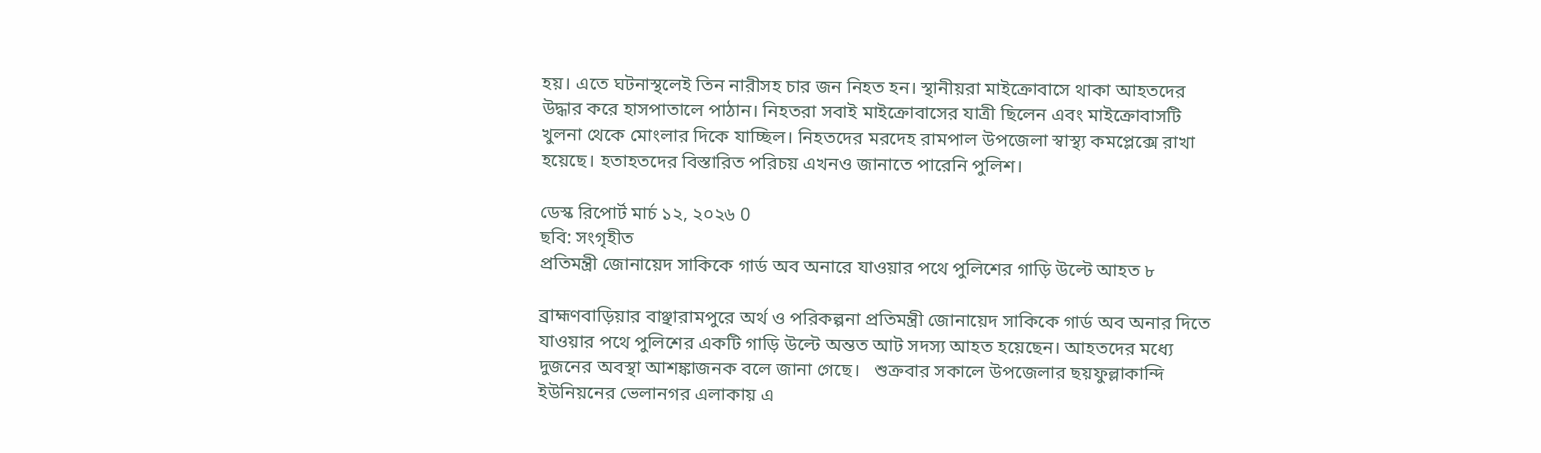হয়। এতে ঘটনাস্থলেই তিন নারীসহ চার জন নিহত হন। স্থানীয়রা মাইক্রোবাসে থাকা আহতদের উদ্ধার করে হাসপাতালে পাঠান। নিহতরা সবাই মাইক্রোবাসের যাত্রী ছিলেন এবং মাইক্রোবাসটি খুলনা থেকে মোংলার দিকে যাচ্ছিল। নিহতদের মরদেহ রামপাল উপজেলা স্বাস্থ্য কমপ্লেক্সে রাখা হয়েছে। হতাহতদের বিস্তারিত পরিচয় এখনও জানাতে পারেনি পুলিশ।

ডেস্ক রিপোর্ট মার্চ ১২, ২০২৬ 0
ছবি: সংগৃহীত
প্রতিমন্ত্রী জোনায়েদ সাকিকে গার্ড অব অনারে যাওয়ার পথে পুলিশের গাড়ি উল্টে আহত ৮

ব্রাহ্মণবাড়িয়ার বাঞ্ছারামপুরে অর্থ ও পরিকল্পনা প্রতিমন্ত্রী জোনায়েদ সাকিকে গার্ড অব অনার দিতে যাওয়ার পথে পুলিশের একটি গাড়ি উল্টে অন্তত আট সদস্য আহত হয়েছেন। আহতদের মধ্যে দুজনের অবস্থা আশঙ্কাজনক বলে জানা গেছে।   শুক্রবার সকালে উপজেলার ছয়ফুল্লাকান্দি ইউনিয়নের ভেলানগর এলাকায় এ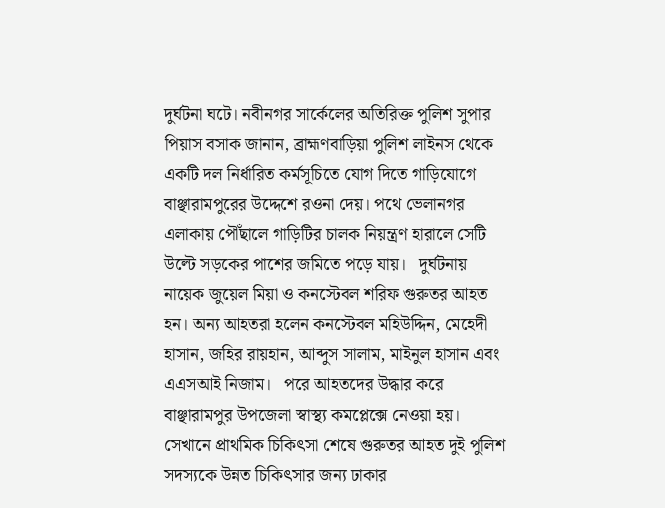দুর্ঘটনা ঘটে। নবীনগর সার্কেলের অতিরিক্ত পুলিশ সুপার পিয়াস বসাক জানান, ব্রাহ্মণবাড়িয়া পুলিশ লাইনস থেকে একটি দল নির্ধারিত কর্মসূচিতে যোগ দিতে গাড়িযোগে বাঞ্ছারামপুরের উদ্দেশে রওনা দেয়। পথে ভেলানগর এলাকায় পৌঁছালে গাড়িটির চালক নিয়ন্ত্রণ হারালে সেটি উল্টে সড়কের পাশের জমিতে পড়ে যায়।   দুর্ঘটনায় নায়েক জুয়েল মিয়া ও কনস্টেবল শরিফ গুরুতর আহত হন। অন্য আহতরা হলেন কনস্টেবল মহিউদ্দিন, মেহেদী হাসান, জহির রায়হান, আব্দুস সালাম, মাইনুল হাসান এবং এএসআই নিজাম।   পরে আহতদের উদ্ধার করে বাঞ্ছারামপুর উপজেলা স্বাস্থ্য কমপ্লেক্সে নেওয়া হয়। সেখানে প্রাথমিক চিকিৎসা শেষে গুরুতর আহত দুই পুলিশ সদস্যকে উন্নত চিকিৎসার জন্য ঢাকার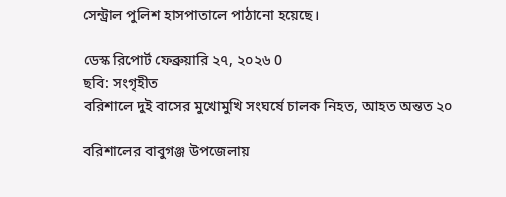সেন্ট্রাল পুলিশ হাসপাতালে পাঠানো হয়েছে।

ডেস্ক রিপোর্ট ফেব্রুয়ারি ২৭, ২০২৬ 0
ছবি: সংগৃহীত
বরিশালে দুই বাসের মুখোমুখি সংঘর্ষে চালক নিহত, আহত অন্তত ২০

বরিশালের বাবুগঞ্জ উপজেলায়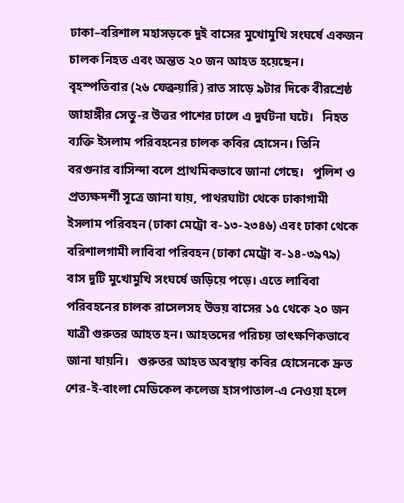ঢাকা–বরিশাল মহাসড়কে দুই বাসের মুখোমুখি সংঘর্ষে একজন চালক নিহত এবং অন্তত ২০ জন আহত হয়েছেন। বৃহস্পতিবার (২৬ ফেব্রুয়ারি) রাত সাড়ে ৯টার দিকে বীরশ্রেষ্ঠ জাহাঙ্গীর সেতু-র উত্তর পাশের ঢালে এ দুর্ঘটনা ঘটে।   নিহত ব্যক্তি ইসলাম পরিবহনের চালক কবির হোসেন। তিনি বরগুনার বাসিন্দা বলে প্রাথমিকভাবে জানা গেছে।   পুলিশ ও প্রত্যক্ষদর্শী সূত্রে জানা যায়, পাথরঘাটা থেকে ঢাকাগামী ইসলাম পরিবহন (ঢাকা মেট্রো ব-১৩-২৩৪৬) এবং ঢাকা থেকে বরিশালগামী লাবিবা পরিবহন (ঢাকা মেট্রো ব-১৪-৩৯৭৯) বাস দুটি মুখোমুখি সংঘর্ষে জড়িয়ে পড়ে। এতে লাবিবা পরিবহনের চালক রাসেলসহ উভয় বাসের ১৫ থেকে ২০ জন যাত্রী গুরুতর আহত হন। আহতদের পরিচয় তাৎক্ষণিকভাবে জানা যায়নি।   গুরুতর আহত অবস্থায় কবির হোসেনকে দ্রুত শের-ই-বাংলা মেডিকেল কলেজ হাসপাতাল-এ নেওয়া হলে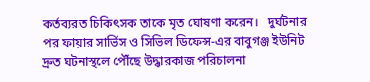কর্তব্যরত চিকিৎসক তাকে মৃত ঘোষণা করেন।   দুর্ঘটনার পর ফায়ার সার্ভিস ও সিভিল ডিফেন্স-এর বাবুগঞ্জ ইউনিট দ্রুত ঘটনাস্থলে পৌঁছে উদ্ধারকাজ পরিচালনা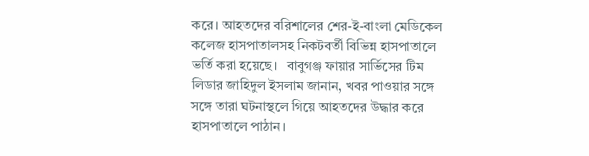করে। আহতদের বরিশালের শের-ই-বাংলা মেডিকেল কলেজ হাসপাতালসহ নিকটবর্তী বিভিন্ন হাসপাতালে ভর্তি করা হয়েছে।   বাবুগঞ্জ ফায়ার সার্ভিসের টিম লিডার জাহিদুল ইসলাম জানান, খবর পাওয়ার সঙ্গে সঙ্গে তারা ঘটনাস্থলে গিয়ে আহতদের উদ্ধার করে হাসপাতালে পাঠান।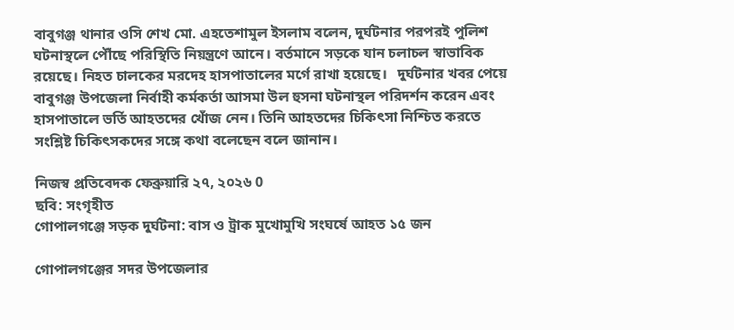বাবুগঞ্জ থানার ওসি শেখ মো. এহতেশামুল ইসলাম বলেন, দুর্ঘটনার পরপরই পুলিশ ঘটনাস্থলে পৌঁছে পরিস্থিতি নিয়ন্ত্রণে আনে। বর্তমানে সড়কে যান চলাচল স্বাভাবিক রয়েছে। নিহত চালকের মরদেহ হাসপাতালের মর্গে রাখা হয়েছে।   দুর্ঘটনার খবর পেয়ে বাবুগঞ্জ উপজেলা নির্বাহী কর্মকর্তা আসমা উল হুসনা ঘটনাস্থল পরিদর্শন করেন এবং হাসপাতালে ভর্তি আহতদের খোঁজ নেন। তিনি আহতদের চিকিৎসা নিশ্চিত করতে সংশ্লিষ্ট চিকিৎসকদের সঙ্গে কথা বলেছেন বলে জানান।

নিজস্ব প্রতিবেদক ফেব্রুয়ারি ২৭, ২০২৬ 0
ছবি: সংগৃহীত
গোপালগঞ্জে সড়ক দুর্ঘটনা: বাস ও ট্রাক মুখোমুখি সংঘর্ষে আহত ১৫ জন

গোপালগঞ্জের সদর উপজেলার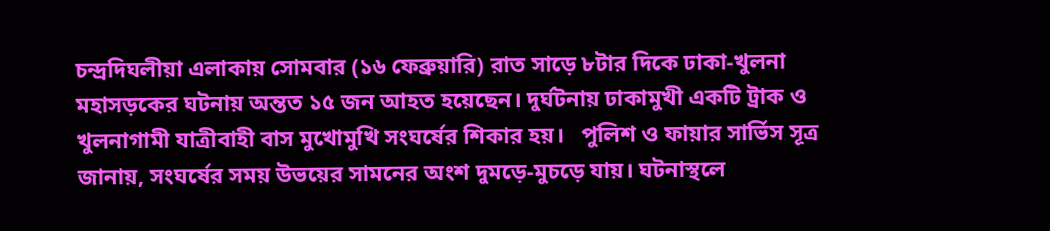চন্দ্রদিঘলীয়া এলাকায় সোমবার (১৬ ফেব্রুয়ারি) রাত সাড়ে ৮টার দিকে ঢাকা-খুলনা মহাসড়কের ঘটনায় অন্তত ১৫ জন আহত হয়েছেন। দুর্ঘটনায় ঢাকামুখী একটি ট্রাক ও খুলনাগামী যাত্রীবাহী বাস মুখোমুখি সংঘর্ষের শিকার হয়।   পুলিশ ও ফায়ার সার্ভিস সূত্র জানায়, সংঘর্ষের সময় উভয়ের সামনের অংশ দুমড়ে-মুচড়ে যায়। ঘটনাস্থলে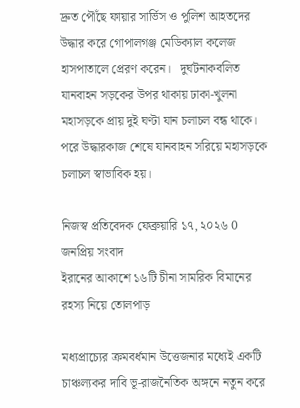দ্রুত পৌঁছে ফায়ার সার্ভিস ও পুলিশ আহতদের উদ্ধার করে গোপালগঞ্জ মেডিক্যাল কলেজ হাসপাতালে প্রেরণ করেন।   দুর্ঘটনাকবলিত যানবাহন সড়কের উপর থাকায় ঢাকা-খুলনা মহাসড়কে প্রায় দুই ঘণ্টা যান চলাচল বন্ধ থাকে। পরে উদ্ধারকাজ শেষে যানবাহন সরিয়ে মহাসড়কে চলাচল স্বাভাবিক হয়।

নিজস্ব প্রতিবেদক ফেব্রুয়ারি ১৭, ২০২৬ 0
জনপ্রিয় সংবাদ
ইরানের আকাশে ১৬টি চীনা সামরিক বিমানের রহস্য নিয়ে তোলপাড়

মধ্যপ্রাচ্যের ক্রমবর্ধমান উত্তেজনার মধ্যেই একটি চাঞ্চল্যকর দাবি ভূ-রাজনৈতিক অঙ্গনে নতুন করে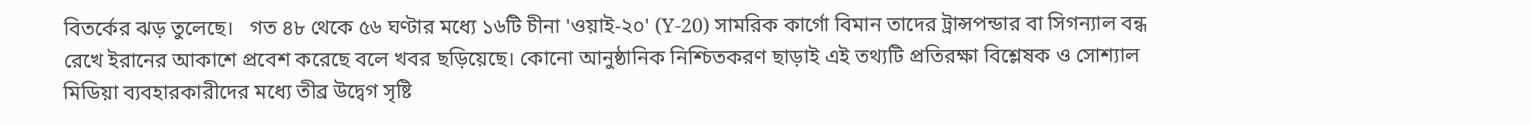বিতর্কের ঝড় তুলেছে।   গত ৪৮ থেকে ৫৬ ঘণ্টার মধ্যে ১৬টি চীনা 'ওয়াই-২০' (Y-20) সামরিক কার্গো বিমান তাদের ট্রান্সপন্ডার বা সিগন্যাল বন্ধ রেখে ইরানের আকাশে প্রবেশ করেছে বলে খবর ছড়িয়েছে। কোনো আনুষ্ঠানিক নিশ্চিতকরণ ছাড়াই এই তথ্যটি প্রতিরক্ষা বিশ্লেষক ও সোশ্যাল মিডিয়া ব্যবহারকারীদের মধ্যে তীব্র উদ্বেগ সৃষ্টি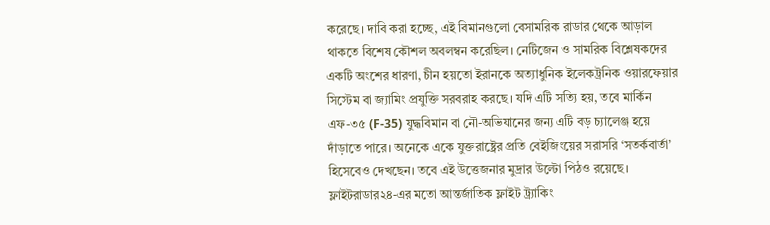করেছে। দাবি করা হচ্ছে, এই বিমানগুলো বেসামরিক রাডার থেকে আড়াল থাকতে বিশেষ কৌশল অবলম্বন করেছিল। নেটিজেন ও সামরিক বিশ্লেষকদের একটি অংশের ধারণা, চীন হয়তো ইরানকে অত্যাধুনিক ইলেকট্রনিক ওয়ারফেয়ার সিস্টেম বা জ্যামিং প্রযুক্তি সরবরাহ করছে। যদি এটি সত্যি হয়, তবে মার্কিন এফ-৩৫ (F-35) যুদ্ধবিমান বা নৌ-অভিযানের জন্য এটি বড় চ্যালেঞ্জ হয়ে দাঁড়াতে পারে। অনেকে একে যুক্তরাষ্ট্রের প্রতি বেইজিংয়ের সরাসরি ‘সতর্কবার্তা’ হিসেবেও দেখছেন। তবে এই উত্তেজনার মুদ্রার উল্টো পিঠও রয়েছে। ফ্লাইটরাডার২৪-এর মতো আন্তর্জাতিক ফ্লাইট ট্র্যাকিং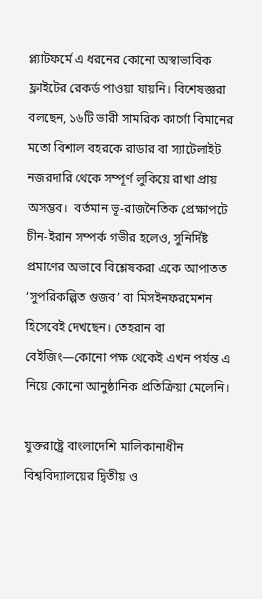প্ল্যাটফর্মে এ ধরনের কোনো অস্বাভাবিক ফ্লাইটের রেকর্ড পাওয়া যায়নি। বিশেষজ্ঞরা বলছেন, ১৬টি ভারী সামরিক কার্গো বিমানের মতো বিশাল বহরকে রাডার বা স্যাটেলাইট নজরদারি থেকে সম্পূর্ণ লুকিয়ে রাখা প্রায় অসম্ভব।  বর্তমান ভূ-রাজনৈতিক প্রেক্ষাপটে চীন-ইরান সম্পর্ক গভীর হলেও, সুনির্দিষ্ট প্রমাণের অভাবে বিশ্লেষকরা একে আপাতত ‘সুপরিকল্পিত গুজব’ বা মিসইনফরমেশন হিসেবেই দেখছেন। তেহরান বা বেইজিং—কোনো পক্ষ থেকেই এখন পর্যন্ত এ নিয়ে কোনো আনুষ্ঠানিক প্রতিক্রিয়া মেলেনি।

যুক্তরাষ্ট্রে বাংলাদেশি মালিকানাধীন বিশ্ববিদ্যালয়ের দ্বিতীয় ও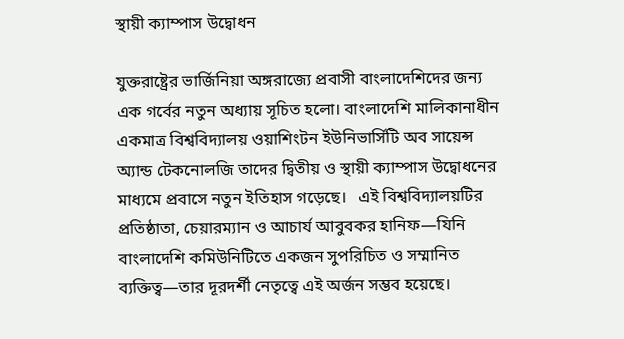স্থায়ী ক্যাম্পাস উদ্বোধন

যুক্তরাষ্ট্রের ভার্জিনিয়া অঙ্গরাজ্যে প্রবাসী বাংলাদেশিদের জন্য এক গর্বের নতুন অধ্যায় সূচিত হলো। বাংলাদেশি মালিকানাধীন একমাত্র বিশ্ববিদ্যালয় ওয়াশিংটন ইউনিভার্সিটি অব সায়েন্স অ্যান্ড টেকনোলজি তাদের দ্বিতীয় ও স্থায়ী ক্যাম্পাস উদ্বোধনের মাধ্যমে প্রবাসে নতুন ইতিহাস গড়েছে।   এই বিশ্ববিদ্যালয়টির প্রতিষ্ঠাতা, চেয়ারম্যান ও আচার্য আবুবকর হানিফ—যিনি বাংলাদেশি কমিউনিটিতে একজন সুপরিচিত ও সম্মানিত ব্যক্তিত্ব—তার দূরদর্শী নেতৃত্বে এই অর্জন সম্ভব হয়েছে।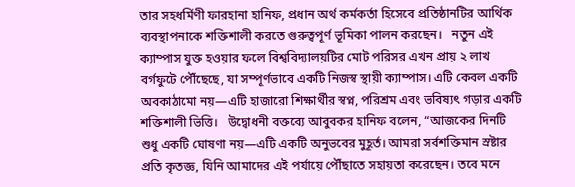তার সহধর্মিণী ফারহানা হানিফ, প্রধান অর্থ কর্মকর্তা হিসেবে প্রতিষ্ঠানটির আর্থিক ব্যবস্থাপনাকে শক্তিশালী করতে গুরুত্বপূর্ণ ভূমিকা পালন করছেন।   নতুন এই ক্যাম্পাস যুক্ত হওয়ার ফলে বিশ্ববিদ্যালয়টির মোট পরিসর এখন প্রায় ২ লাখ বর্গফুটে পৌঁছেছে, যা সম্পূর্ণভাবে একটি নিজস্ব স্থায়ী ক্যাম্পাস। এটি কেবল একটি অবকাঠামো নয়—এটি হাজারো শিক্ষার্থীর স্বপ্ন, পরিশ্রম এবং ভবিষ্যৎ গড়ার একটি শক্তিশালী ভিত্তি।   উদ্বোধনী বক্তব্যে আবুবকর হানিফ বলেন, “আজকের দিনটি শুধু একটি ঘোষণা নয়—এটি একটি অনুভবের মুহূর্ত। আমরা সর্বশক্তিমান স্রষ্টার প্রতি কৃতজ্ঞ, যিনি আমাদের এই পর্যায়ে পৌঁছাতে সহায়তা করেছেন। তবে মনে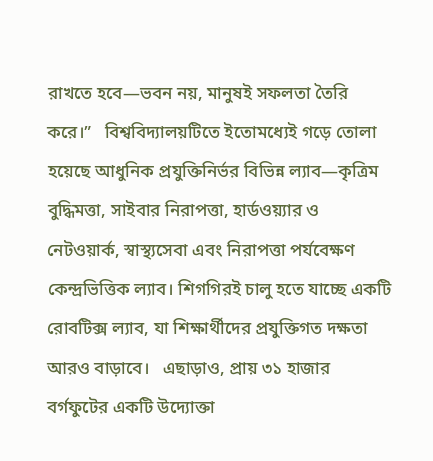রাখতে হবে—ভবন নয়, মানুষই সফলতা তৈরি করে।”   বিশ্ববিদ্যালয়টিতে ইতোমধ্যেই গড়ে তোলা হয়েছে আধুনিক প্রযুক্তিনির্ভর বিভিন্ন ল্যাব—কৃত্রিম বুদ্ধিমত্তা, সাইবার নিরাপত্তা, হার্ডওয়্যার ও নেটওয়ার্ক, স্বাস্থ্যসেবা এবং নিরাপত্তা পর্যবেক্ষণ কেন্দ্রভিত্তিক ল্যাব। শিগগিরই চালু হতে যাচ্ছে একটি রোবটিক্স ল্যাব, যা শিক্ষার্থীদের প্রযুক্তিগত দক্ষতা আরও বাড়াবে।   এছাড়াও, প্রায় ৩১ হাজার বর্গফুটের একটি উদ্যোক্তা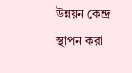উন্নয়ন কেন্দ্র স্থাপন করা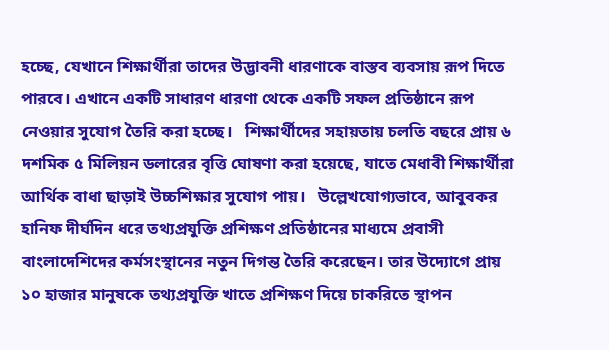হচ্ছে, যেখানে শিক্ষার্থীরা তাদের উদ্ভাবনী ধারণাকে বাস্তব ব্যবসায় রূপ দিতে পারবে। এখানে একটি সাধারণ ধারণা থেকে একটি সফল প্রতিষ্ঠানে রূপ নেওয়ার সুযোগ তৈরি করা হচ্ছে।   শিক্ষার্থীদের সহায়তায় চলতি বছরে প্রায় ৬ দশমিক ৫ মিলিয়ন ডলারের বৃত্তি ঘোষণা করা হয়েছে, যাতে মেধাবী শিক্ষার্থীরা আর্থিক বাধা ছাড়াই উচ্চশিক্ষার সুযোগ পায়।   উল্লেখযোগ্যভাবে, আবুবকর হানিফ দীর্ঘদিন ধরে তথ্যপ্রযুক্তি প্রশিক্ষণ প্রতিষ্ঠানের মাধ্যমে প্রবাসী বাংলাদেশিদের কর্মসংস্থানের নতুন দিগন্ত তৈরি করেছেন। তার উদ্যোগে প্রায় ১০ হাজার মানুষকে তথ্যপ্রযুক্তি খাতে প্রশিক্ষণ দিয়ে চাকরিতে স্থাপন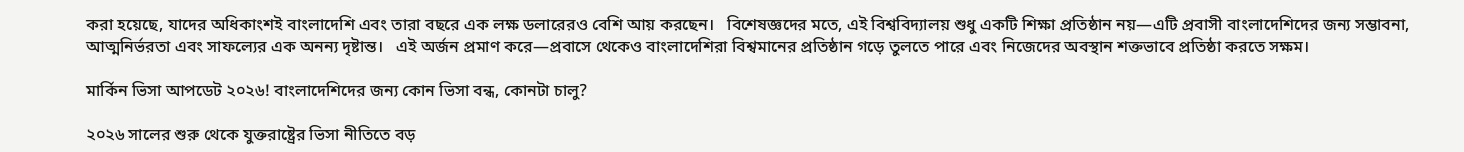করা হয়েছে, যাদের অধিকাংশই বাংলাদেশি এবং তারা বছরে এক লক্ষ ডলারেরও বেশি আয় করছেন।   বিশেষজ্ঞদের মতে, এই বিশ্ববিদ্যালয় শুধু একটি শিক্ষা প্রতিষ্ঠান নয়—এটি প্রবাসী বাংলাদেশিদের জন্য সম্ভাবনা, আত্মনির্ভরতা এবং সাফল্যের এক অনন্য দৃষ্টান্ত।   এই অর্জন প্রমাণ করে—প্রবাসে থেকেও বাংলাদেশিরা বিশ্বমানের প্রতিষ্ঠান গড়ে তুলতে পারে এবং নিজেদের অবস্থান শক্তভাবে প্রতিষ্ঠা করতে সক্ষম।

মার্কিন ভিসা আপডেট ২০২৬! বাংলাদেশিদের জন্য কোন ভিসা বন্ধ, কোনটা চালু?

২০২৬ সালের শুরু থেকে যুক্তরাষ্ট্রের ভিসা নীতিতে বড়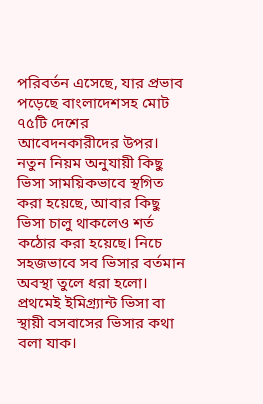পরিবর্তন এসেছে, যার প্রভাব পড়েছে বাংলাদেশসহ মোট ৭৫টি দেশের আবেদনকারীদের উপর। নতুন নিয়ম অনুযায়ী কিছু ভিসা সাময়িকভাবে স্থগিত করা হয়েছে, আবার কিছু ভিসা চালু থাকলেও শর্ত কঠোর করা হয়েছে। নিচে সহজভাবে সব ভিসার বর্তমান অবস্থা তুলে ধরা হলো।   প্রথমেই ইমিগ্র্যান্ট ভিসা বা স্থায়ী বসবাসের ভিসার কথা বলা যাক।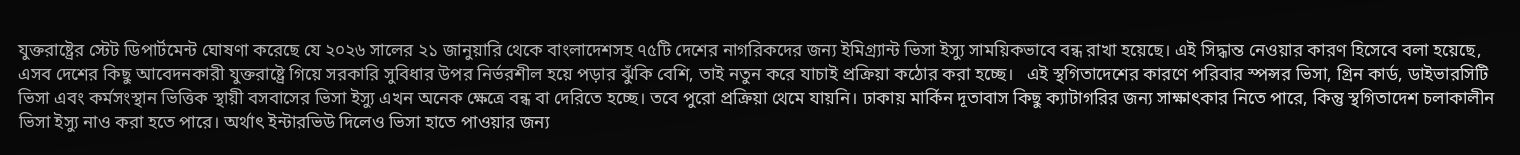যুক্তরাষ্ট্রের স্টেট ডিপার্টমেন্ট ঘোষণা করেছে যে ২০২৬ সালের ২১ জানুয়ারি থেকে বাংলাদেশসহ ৭৫টি দেশের নাগরিকদের জন্য ইমিগ্র্যান্ট ভিসা ইস্যু সাময়িকভাবে বন্ধ রাখা হয়েছে। এই সিদ্ধান্ত নেওয়ার কারণ হিসেবে বলা হয়েছে, এসব দেশের কিছু আবেদনকারী যুক্তরাষ্ট্রে গিয়ে সরকারি সুবিধার উপর নির্ভরশীল হয়ে পড়ার ঝুঁকি বেশি, তাই নতুন করে যাচাই প্রক্রিয়া কঠোর করা হচ্ছে।   এই স্থগিতাদেশের কারণে পরিবার স্পন্সর ভিসা, গ্রিন কার্ড, ডাইভারসিটি ভিসা এবং কর্মসংস্থান ভিত্তিক স্থায়ী বসবাসের ভিসা ইস্যু এখন অনেক ক্ষেত্রে বন্ধ বা দেরিতে হচ্ছে। তবে পুরো প্রক্রিয়া থেমে যায়নি। ঢাকায় মার্কিন দূতাবাস কিছু ক্যাটাগরির জন্য সাক্ষাৎকার নিতে পারে, কিন্তু স্থগিতাদেশ চলাকালীন ভিসা ইস্যু নাও করা হতে পারে। অর্থাৎ ইন্টারভিউ দিলেও ভিসা হাতে পাওয়ার জন্য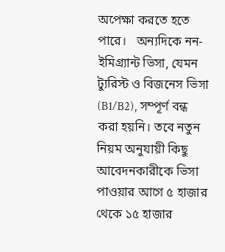অপেক্ষা করতে হতে পারে।   অন্যদিকে নন-ইমিগ্র্যান্ট ভিসা, যেমন ট্যুরিস্ট ও বিজনেস ভিসা (B1/B2), সম্পূর্ণ বন্ধ করা হয়নি। তবে নতুন নিয়ম অনুযায়ী কিছু আবেদনকারীকে ভিসা পাওয়ার আগে ৫ হাজার থেকে ১৫ হাজার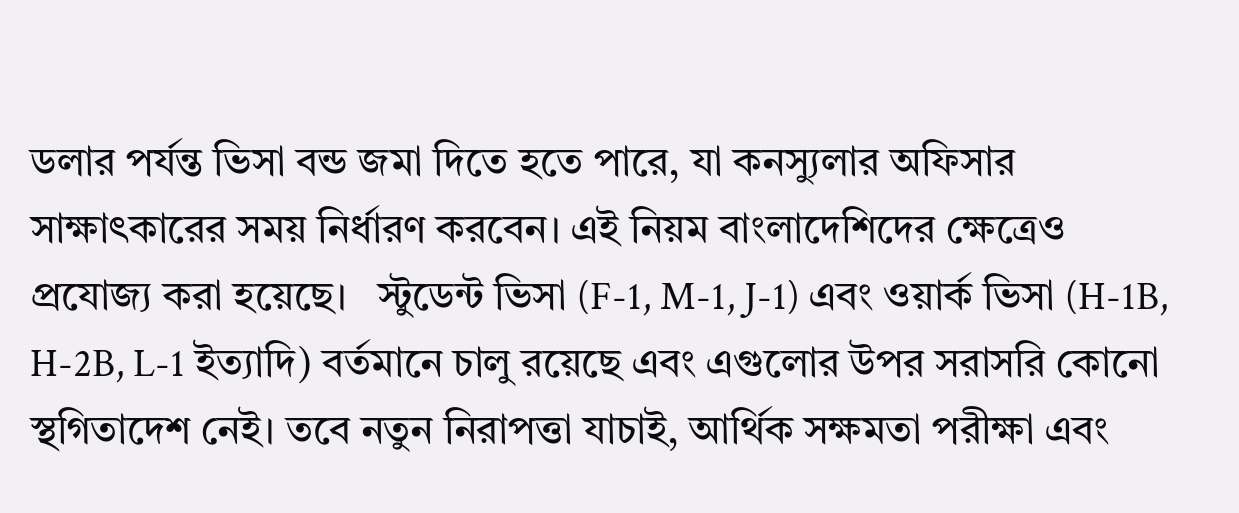ডলার পর্যন্ত ভিসা বন্ড জমা দিতে হতে পারে, যা কনস্যুলার অফিসার সাক্ষাৎকারের সময় নির্ধারণ করবেন। এই নিয়ম বাংলাদেশিদের ক্ষেত্রেও প্রযোজ্য করা হয়েছে।   স্টুডেন্ট ভিসা (F-1, M-1, J-1) এবং ওয়ার্ক ভিসা (H-1B, H-2B, L-1 ইত্যাদি) বর্তমানে চালু রয়েছে এবং এগুলোর উপর সরাসরি কোনো স্থগিতাদেশ নেই। তবে নতুন নিরাপত্তা যাচাই, আর্থিক সক্ষমতা পরীক্ষা এবং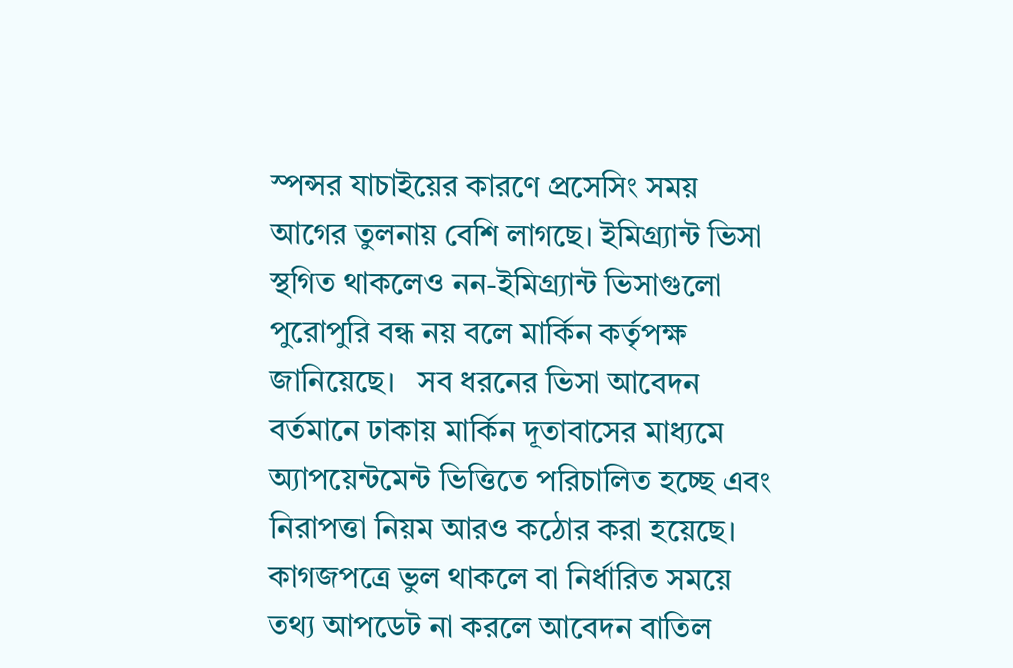স্পন্সর যাচাইয়ের কারণে প্রসেসিং সময় আগের তুলনায় বেশি লাগছে। ইমিগ্র্যান্ট ভিসা স্থগিত থাকলেও নন-ইমিগ্র্যান্ট ভিসাগুলো পুরোপুরি বন্ধ নয় বলে মার্কিন কর্তৃপক্ষ জানিয়েছে।   সব ধরনের ভিসা আবেদন বর্তমানে ঢাকায় মার্কিন দূতাবাসের মাধ্যমে অ্যাপয়েন্টমেন্ট ভিত্তিতে পরিচালিত হচ্ছে এবং নিরাপত্তা নিয়ম আরও কঠোর করা হয়েছে। কাগজপত্রে ভুল থাকলে বা নির্ধারিত সময়ে তথ্য আপডেট না করলে আবেদন বাতিল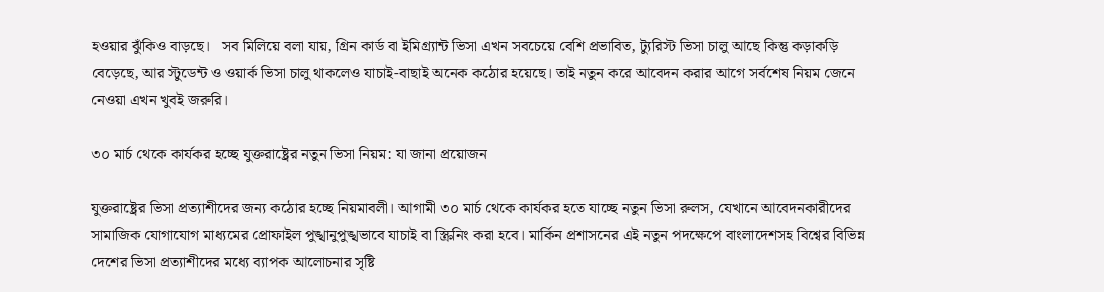হওয়ার ঝুঁকিও বাড়ছে।   সব মিলিয়ে বলা যায়, গ্রিন কার্ড বা ইমিগ্র্যান্ট ভিসা এখন সবচেয়ে বেশি প্রভাবিত, ট্যুরিস্ট ভিসা চালু আছে কিন্তু কড়াকড়ি বেড়েছে, আর স্টুডেন্ট ও ওয়ার্ক ভিসা চালু থাকলেও যাচাই-বাছাই অনেক কঠোর হয়েছে। তাই নতুন করে আবেদন করার আগে সর্বশেষ নিয়ম জেনে নেওয়া এখন খুবই জরুরি।

৩০ মার্চ থেকে কার্যকর হচ্ছে যুক্তরাষ্ট্রের নতুন ভিসা নিয়ম: যা জানা প্রয়োজন

যুক্তরাষ্ট্রের ভিসা প্রত্যাশীদের জন্য কঠোর হচ্ছে নিয়মাবলী। আগামী ৩০ মার্চ থেকে কার্যকর হতে যাচ্ছে নতুন ভিসা রুলস, যেখানে আবেদনকারীদের সামাজিক যোগাযোগ মাধ্যমের প্রোফাইল পুঙ্খানুপুঙ্খভাবে যাচাই বা স্ক্রিনিং করা হবে। মার্কিন প্রশাসনের এই নতুন পদক্ষেপে বাংলাদেশসহ বিশ্বের বিভিন্ন দেশের ভিসা প্রত্যাশীদের মধ্যে ব্যাপক আলোচনার সৃষ্টি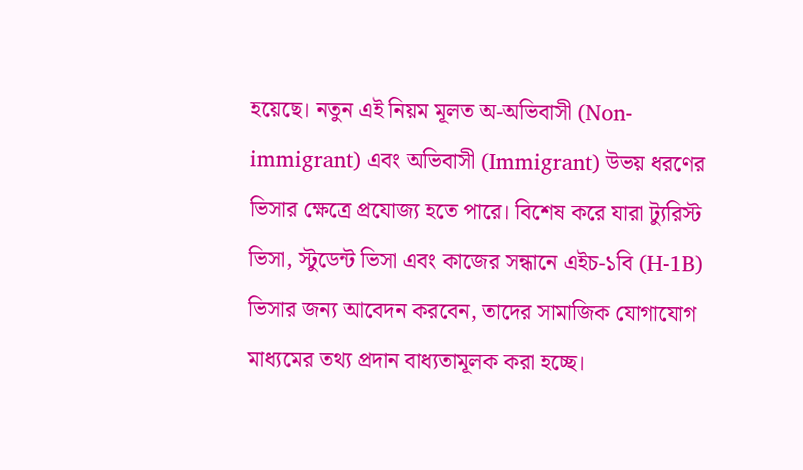হয়েছে। নতুন এই নিয়ম মূলত অ-অভিবাসী (Non-immigrant) এবং অভিবাসী (Immigrant) উভয় ধরণের ভিসার ক্ষেত্রে প্রযোজ্য হতে পারে। বিশেষ করে যারা ট্যুরিস্ট ভিসা, স্টুডেন্ট ভিসা এবং কাজের সন্ধানে এইচ-১বি (H-1B) ভিসার জন্য আবেদন করবেন, তাদের সামাজিক যোগাযোগ মাধ্যমের তথ্য প্রদান বাধ্যতামূলক করা হচ্ছে।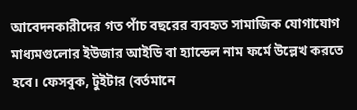আবেদনকারীদের গত পাঁচ বছরের ব্যবহৃত সামাজিক যোগাযোগ মাধ্যমগুলোর ইউজার আইডি বা হ্যান্ডেল নাম ফর্মে উল্লেখ করতে হবে। ফেসবুক, টুইটার (বর্তমানে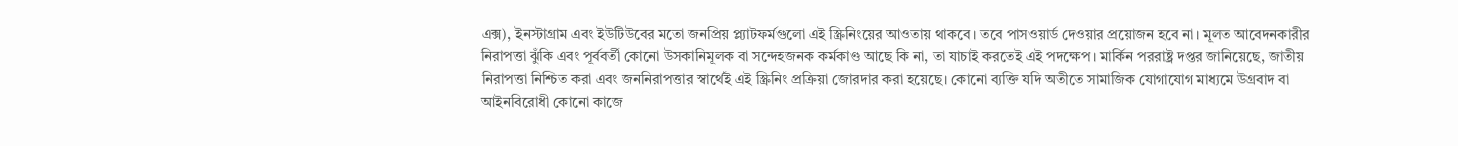এক্স), ইনস্টাগ্রাম এবং ইউটিউবের মতো জনপ্রিয় প্ল্যাটফর্মগুলো এই স্ক্রিনিংয়ের আওতায় থাকবে। তবে পাসওয়ার্ড দেওয়ার প্রয়োজন হবে না। মূলত আবেদনকারীর নিরাপত্তা ঝুঁকি এবং পূর্ববর্তী কোনো উসকানিমূলক বা সন্দেহজনক কর্মকাণ্ড আছে কি না, তা যাচাই করতেই এই পদক্ষেপ। মার্কিন পররাষ্ট্র দপ্তর জানিয়েছে, জাতীয় নিরাপত্তা নিশ্চিত করা এবং জননিরাপত্তার স্বার্থেই এই স্ক্রিনিং প্রক্রিয়া জোরদার করা হয়েছে। কোনো ব্যক্তি যদি অতীতে সামাজিক যোগাযোগ মাধ্যমে উগ্রবাদ বা আইনবিরোধী কোনো কাজে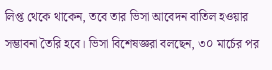লিপ্ত থেকে থাকেন, তবে তার ভিসা আবেদন বাতিল হওয়ার সম্ভাবনা তৈরি হবে। ভিসা বিশেষজ্ঞরা বলছেন, ৩০ মার্চের পর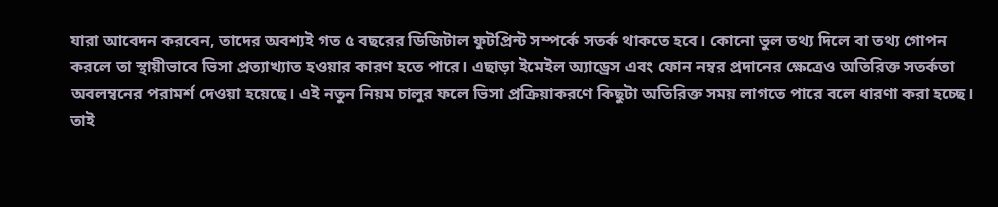যারা আবেদন করবেন, তাদের অবশ্যই গত ৫ বছরের ডিজিটাল ফুটপ্রিন্ট সম্পর্কে সতর্ক থাকতে হবে। কোনো ভুল তথ্য দিলে বা তথ্য গোপন করলে তা স্থায়ীভাবে ভিসা প্রত্যাখ্যাত হওয়ার কারণ হতে পারে। এছাড়া ইমেইল অ্যাড্রেস এবং ফোন নম্বর প্রদানের ক্ষেত্রেও অতিরিক্ত সতর্কতা অবলম্বনের পরামর্শ দেওয়া হয়েছে। এই নতুন নিয়ম চালুর ফলে ভিসা প্রক্রিয়াকরণে কিছুটা অতিরিক্ত সময় লাগতে পারে বলে ধারণা করা হচ্ছে। তাই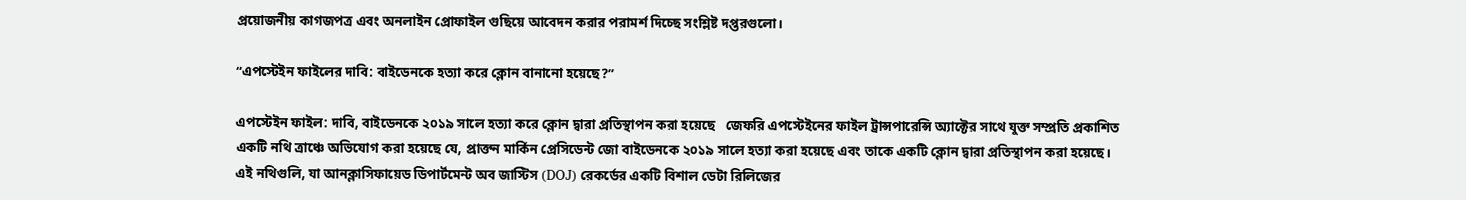প্রয়োজনীয় কাগজপত্র এবং অনলাইন প্রোফাইল গুছিয়ে আবেদন করার পরামর্শ দিচ্ছে সংশ্লিষ্ট দপ্তরগুলো।

“এপস্টেইন ফাইলের দাবি: বাইডেনকে হত্যা করে ক্লোন বানানো হয়েছে?”

এপস্টেইন ফাইল: দাবি, বাইডেনকে ২০১৯ সালে হত্যা করে ক্লোন দ্বারা প্রতিস্থাপন করা হয়েছে   জেফরি এপস্টেইনের ফাইল ট্রান্সপারেন্সি অ্যাক্টের সাথে যুক্ত সম্প্রতি প্রকাশিত একটি নথি ত্রাঞ্চে অভিযোগ করা হয়েছে যে, প্রাক্তন মার্কিন প্রেসিডেন্ট জো বাইডেনকে ২০১৯ সালে হত্যা করা হয়েছে এবং তাকে একটি ক্লোন দ্বারা প্রতিস্থাপন করা হয়েছে।   এই নথিগুলি, যা আনক্লাসিফায়েড ডিপার্টমেন্ট অব জাস্টিস (DOJ) রেকর্ডের একটি বিশাল ডেটা রিলিজের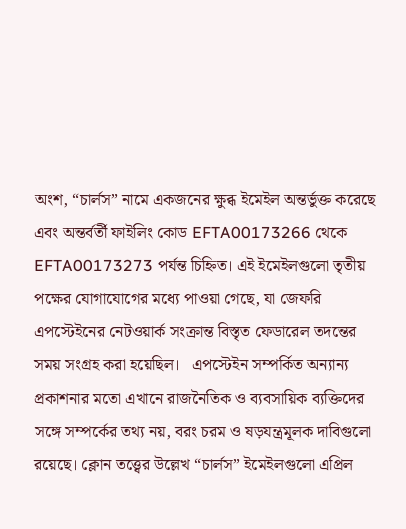অংশ, “চার্লস” নামে একজনের ক্ষুব্ধ ইমেইল অন্তর্ভুক্ত করেছে এবং অন্তর্বর্তী ফাইলিং কোড EFTA00173266 থেকে EFTA00173273 পর্যন্ত চিহ্নিত। এই ইমেইলগুলো তৃতীয় পক্ষের যোগাযোগের মধ্যে পাওয়া গেছে, যা জেফরি এপস্টেইনের নেটওয়ার্ক সংক্রান্ত বিস্তৃত ফেডারেল তদন্তের সময় সংগ্রহ করা হয়েছিল।   এপস্টেইন সম্পর্কিত অন্যান্য প্রকাশনার মতো এখানে রাজনৈতিক ও ব্যবসায়িক ব্যক্তিদের সঙ্গে সম্পর্কের তথ্য নয়, বরং চরম ও ষড়যন্ত্রমূলক দাবিগুলো রয়েছে। ক্লোন তত্ত্বের উল্লেখ “চার্লস” ইমেইলগুলো এপ্রিল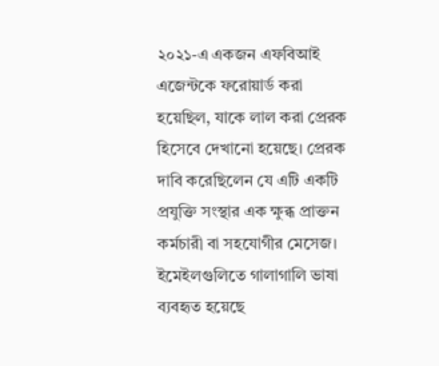২০২১-এ একজন এফবিআই এজেন্টকে ফরোয়ার্ড করা হয়েছিল, যাকে লাল করা প্রেরক হিসেবে দেখানো হয়েছে। প্রেরক দাবি করেছিলেন যে এটি একটি প্রযুক্তি সংস্থার এক ক্ষুব্ধ প্রাক্তন কর্মচারী বা সহযোগীর মেসেজ। ইমেইলগুলিতে গালাগালি ভাষা ব্যবহৃত হয়েছে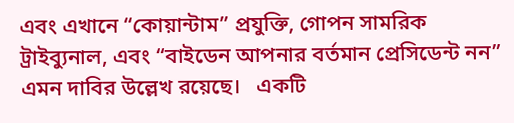এবং এখানে “কোয়ান্টাম” প্রযুক্তি, গোপন সামরিক ট্রাইব্যুনাল, এবং “বাইডেন আপনার বর্তমান প্রেসিডেন্ট নন” এমন দাবির উল্লেখ রয়েছে।   একটি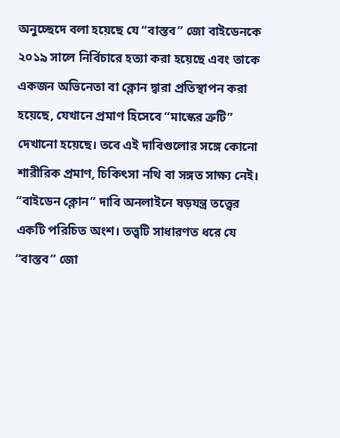অনুচ্ছেদে বলা হয়েছে যে “বাস্তব” জো বাইডেনকে ২০১৯ সালে নির্বিচারে হত্যা করা হয়েছে এবং তাকে একজন অভিনেতা বা ক্লোন দ্বারা প্রতিস্থাপন করা হয়েছে, যেখানে প্রমাণ হিসেবে “মাস্কের ত্রুটি” দেখানো হয়েছে। তবে এই দাবিগুলোর সঙ্গে কোনো শারীরিক প্রমাণ, চিকিৎসা নথি বা সঙ্গত সাক্ষ্য নেই।   “বাইডেন ক্লোন” দাবি অনলাইনে ষড়যন্ত্র তত্ত্বের একটি পরিচিত অংশ। তত্ত্বটি সাধারণত ধরে যে “বাস্তব” জো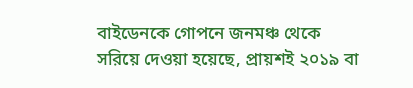বাইডেনকে গোপনে জনমঞ্চ থেকে সরিয়ে দেওয়া হয়েছে, প্রায়শই ২০১৯ বা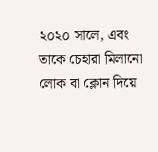২০২০ সালে, এবং তাকে চেহারা মিলানো লোক বা ক্লোন দিয়ে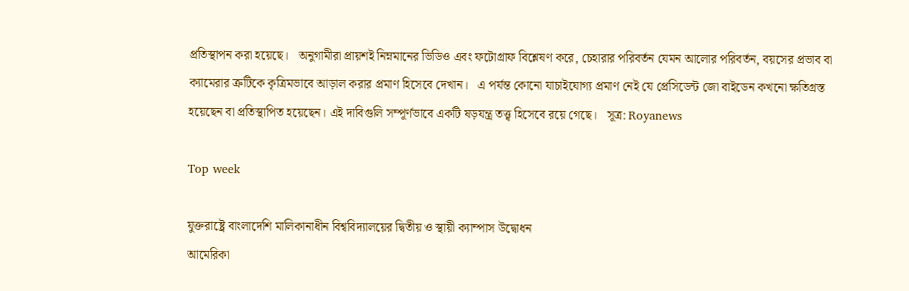প্রতিস্থাপন করা হয়েছে।   অনুগামীরা প্রায়শই নিম্নমানের ভিডিও এবং ফটোগ্রাফ বিশ্লেষণ করে, চেহারার পরিবর্তন যেমন আলোর পরিবর্তন, বয়সের প্রভাব বা ক্যামেরার ত্রুটিকে কৃত্রিমভাবে আড়াল করার প্রমাণ হিসেবে দেখান।   এ পর্যন্ত কোনো যাচাইযোগ্য প্রমাণ নেই যে প্রেসিডেন্ট জো বাইডেন কখনো ক্ষতিগ্রস্ত হয়েছেন বা প্রতিস্থাপিত হয়েছেন। এই দাবিগুলি সম্পূর্ণভাবে একটি ষড়যন্ত্র তত্ত্ব হিসেবে রয়ে গেছে।   সূত্র: Royanews

Top week

যুক্তরাষ্ট্রে বাংলাদেশি মালিকানাধীন বিশ্ববিদ্যালয়ের দ্বিতীয় ও স্থায়ী ক্যাম্পাস উদ্বোধন
আমেরিকা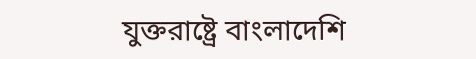যুক্তরাষ্ট্রে বাংলাদেশি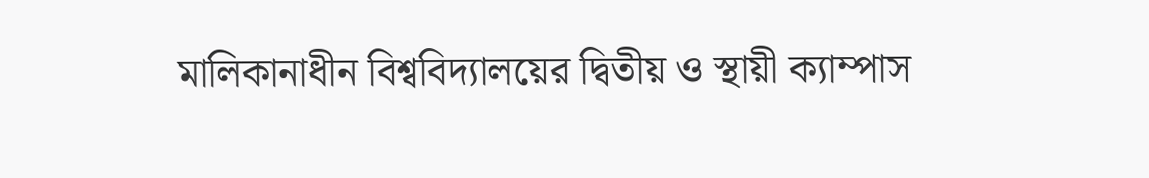মালিকানাধীন বিশ্ববিদ্যালয়ের দ্বিতীয় ও স্থায়ী ক্যাম্পাস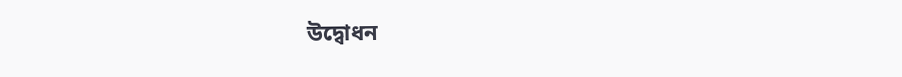উদ্বোধন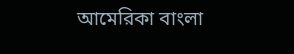আমেরিকা বাংলা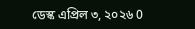ডেস্ক এপ্রিল ৩, ২০২৬ 0